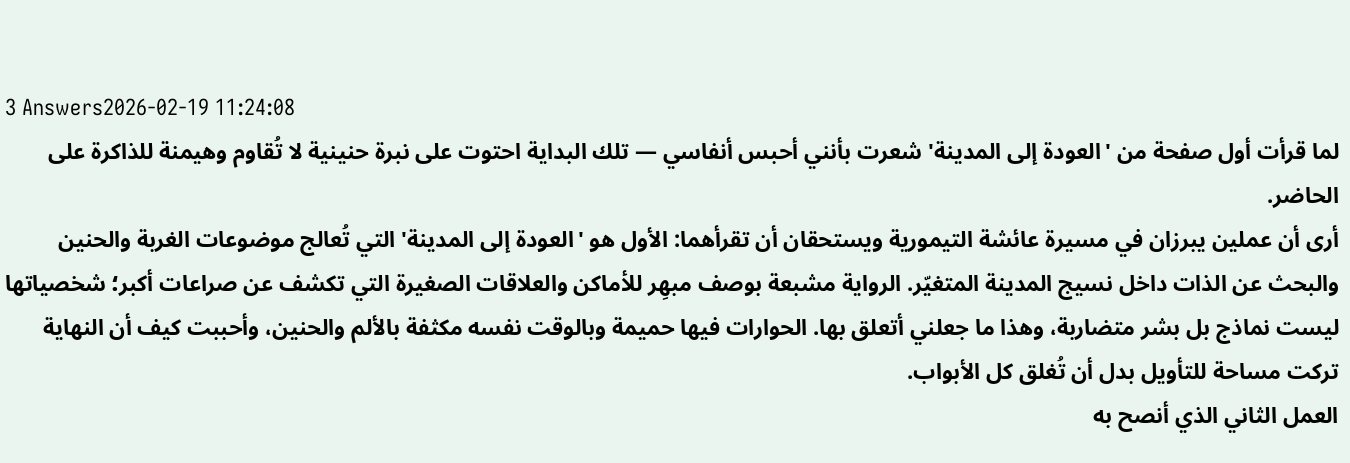3 Answers2026-02-19 11:24:08
لما قرأت أول صفحة من 'العودة إلى المدينة' شعرت بأنني أحبس أنفاسي — تلك البداية احتوت على نبرة حنينية لا تُقاوم وهيمنة للذاكرة على الحاضر.
أرى أن عملين يبرزان في مسيرة عائشة التيمورية ويستحقان أن تقرأهما: الأول هو 'العودة إلى المدينة' التي تُعالج موضوعات الغربة والحنين والبحث عن الذات داخل نسيج المدينة المتغيّر. الرواية مشبعة بوصف مبهِر للأماكن والعلاقات الصغيرة التي تكشف عن صراعات أكبر؛ شخصياتها ليست نماذج بل بشر متضاربة، وهذا ما جعلني أتعلق بها. الحوارات فيها حميمة وبالوقت نفسه مكثفة بالألم والحنين، وأحببت كيف أن النهاية تركت مساحة للتأويل بدل أن تُغلق كل الأبواب.
العمل الثاني الذي أنصح به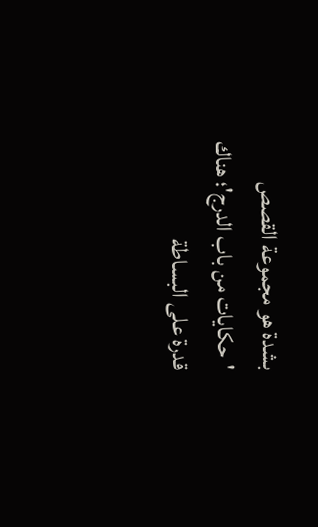بشدة هو مجموعة القصص 'حكايات من باب الدرج'؛ هناك قدرة على البساطة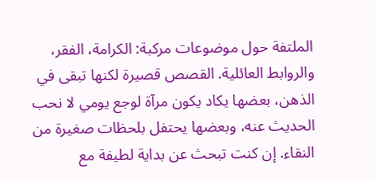الملتفة حول موضوعات مركبة: الكرامة، الفقر، والروابط العائلية. القصص قصيرة لكنها تبقى في الذهن، بعضها يكاد يكون مرآة لوجع يومي لا نحب الحديث عنه، وبعضها يحتفل بلحظات صغيرة من النقاء. إن كنت تبحث عن بداية لطيفة مع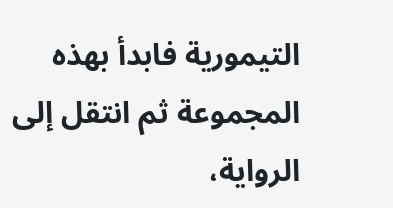التيمورية فابدأ بهذه المجموعة ثم انتقل إلى الرواية،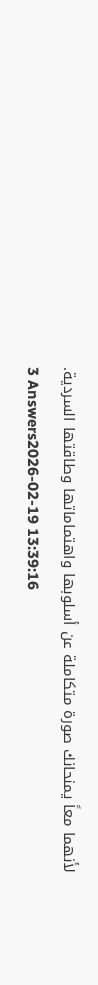لأنهما معاً يمنحانك صورة متكاملة عن أسلوبها واهتماماتها وطاقتها السردية.
3 Answers2026-02-19 13:39:16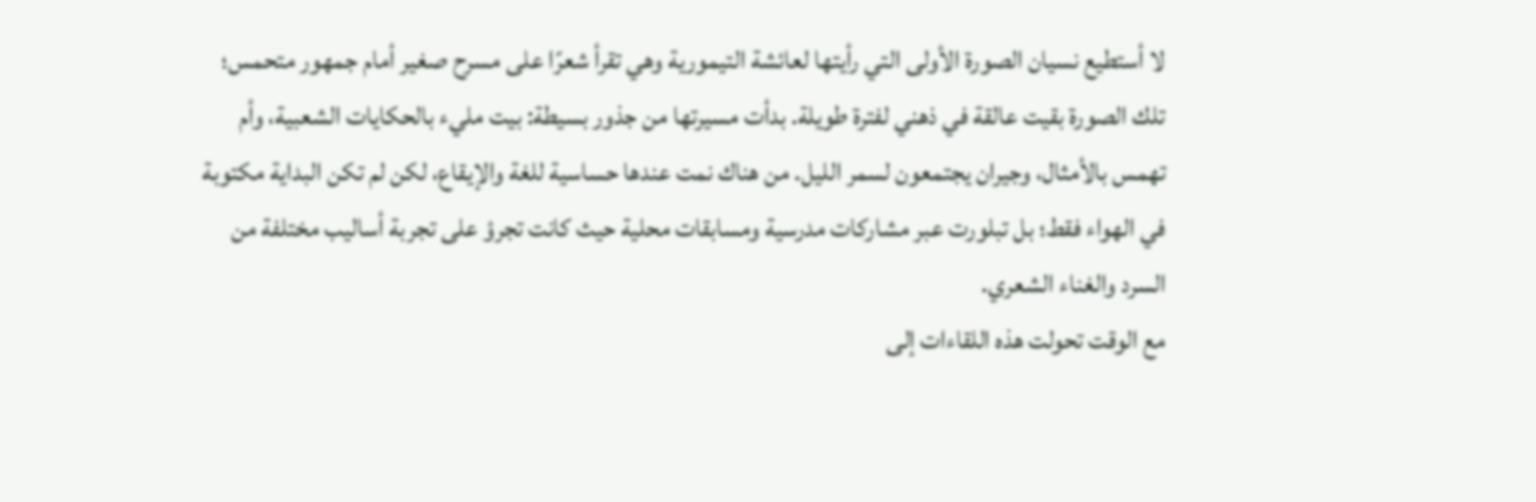لا أستطيع نسيان الصورة الأولى التي رأيتها لعائشة التيمورية وهي تقرأ شعرًا على مسرح صغير أمام جمهور متحمس؛ تلك الصورة بقيت عالقة في ذهني لفترة طويلة. بدأت مسيرتها من جذور بسيطة: بيت مليء بالحكايات الشعبية، وأم تهمس بالأمثال، وجيران يجتمعون لسمر الليل. من هناك نمت عندها حساسية للغة والإيقاع، لكن لم تكن البداية مكتوبة في الهواء فقط؛ بل تبلورت عبر مشاركات مدرسية ومسابقات محلية حيث كانت تجرؤ على تجربة أساليب مختلفة من السرد والغناء الشعري.
مع الوقت تحولت هذه اللقاءات إلى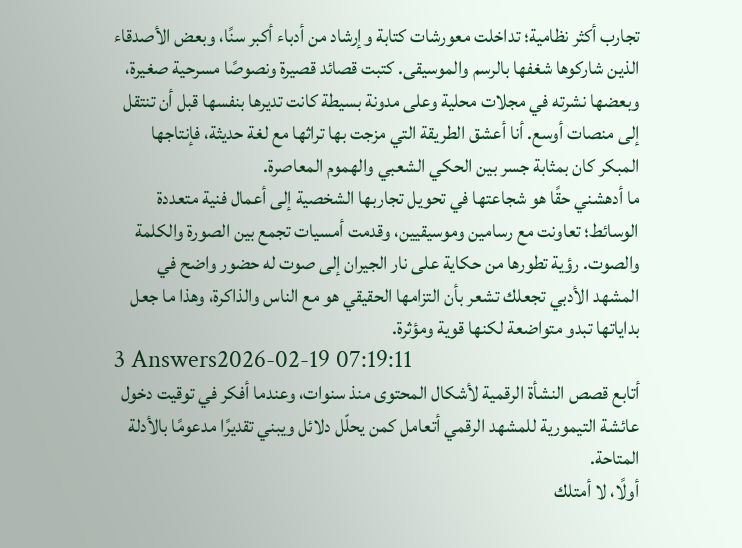تجارب أكثر نظامية؛ تداخلت معورشات كتابة وإرشاد من أدباء أكبر سنًا، وبعض الأصدقاء الذين شاركوها شغفها بالرسم والموسيقى. كتبت قصائد قصيرة ونصوصًا مسرحية صغيرة، وبعضها نشرته في مجلات محلية وعلى مدونة بسيطة كانت تديرها بنفسها قبل أن تنتقل إلى منصات أوسع. أنا أعشق الطريقة التي مزجت بها تراثها مع لغة حديثة، فإنتاجها المبكر كان بمثابة جسر بين الحكي الشعبي والهموم المعاصرة.
ما أدهشني حقًا هو شجاعتها في تحويل تجاربها الشخصية إلى أعمال فنية متعددة الوسائط؛ تعاونت مع رسامين وموسيقيين، وقدمت أمسيات تجمع بين الصورة والكلمة والصوت. رؤية تطورها من حكاية على نار الجيران إلى صوت له حضور واضح في المشهد الأدبي تجعلك تشعر بأن التزامها الحقيقي هو مع الناس والذاكرة، وهذا ما جعل بداياتها تبدو متواضعة لكنها قوية ومؤثرة.
3 Answers2026-02-19 07:19:11
أتابع قصص النشأة الرقمية لأشكال المحتوى منذ سنوات، وعندما أفكر في توقيت دخول عائشة التيمورية للمشهد الرقمي أتعامل كمن يحلّل دلائل ويبني تقديرًا مدعومًا بالأدلة المتاحة.
أولًا، لا أمتلك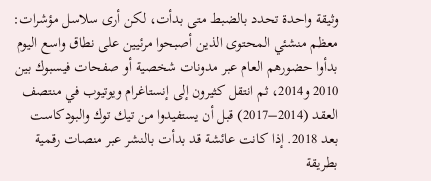وثيقة واحدة تحدد بالضبط متى بدأت، لكن أرى سلاسل مؤشرات: معظم منشئي المحتوى الذين أصبحوا مرئيين على نطاق واسع اليوم بدأوا حضورهم العام عبر مدونات شخصية أو صفحات فيسبوك بين 2010 و2014، ثم انتقل كثيرون إلى إنستاغرام ويوتيوب في منتصف العقد (2014–2017) قبل أن يستفيدوا من تيك توك والبودكاست بعد 2018. إذا كانت عائشة قد بدأت بالنشر عبر منصات رقمية بطريقة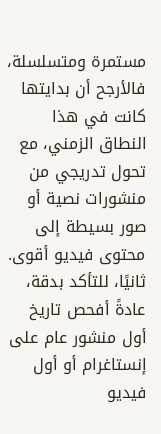مستمرة ومتسلسلة، فالأرجح أن بدايتها كانت في هذا النطاق الزمني، مع تحول تدريجي من منشورات نصية أو صور بسيطة إلى محتوى فيديو أقوى.
ثانيًا، للتأكد بدقة، عادةً أفحص تاريخ أول منشور عام على إنستاغرام أو أول فيديو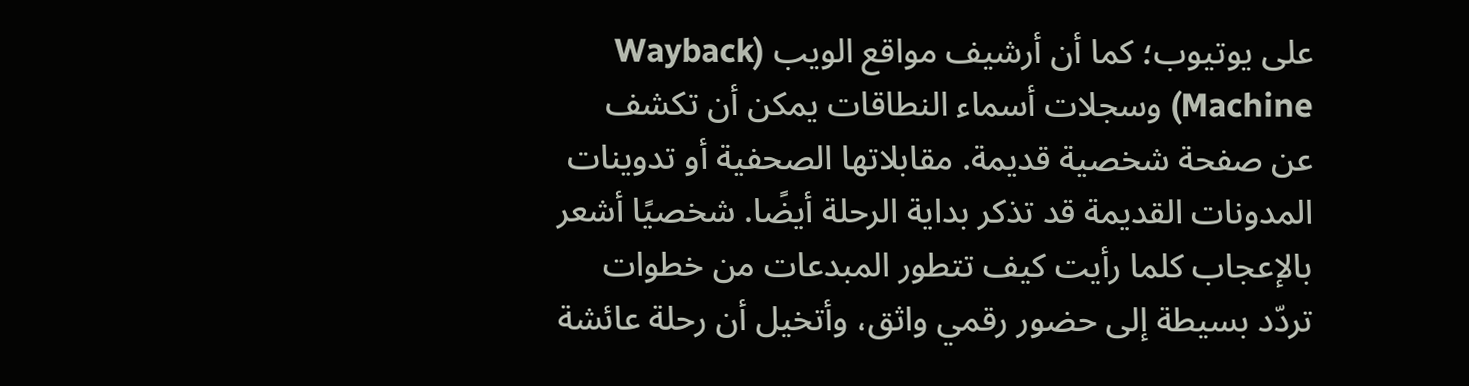على يوتيوب؛ كما أن أرشيف مواقع الويب (Wayback Machine) وسجلات أسماء النطاقات يمكن أن تكشف عن صفحة شخصية قديمة. مقابلاتها الصحفية أو تدوينات المدونات القديمة قد تذكر بداية الرحلة أيضًا. شخصيًا أشعر بالإعجاب كلما رأيت كيف تتطور المبدعات من خطوات تردّد بسيطة إلى حضور رقمي واثق، وأتخيل أن رحلة عائشة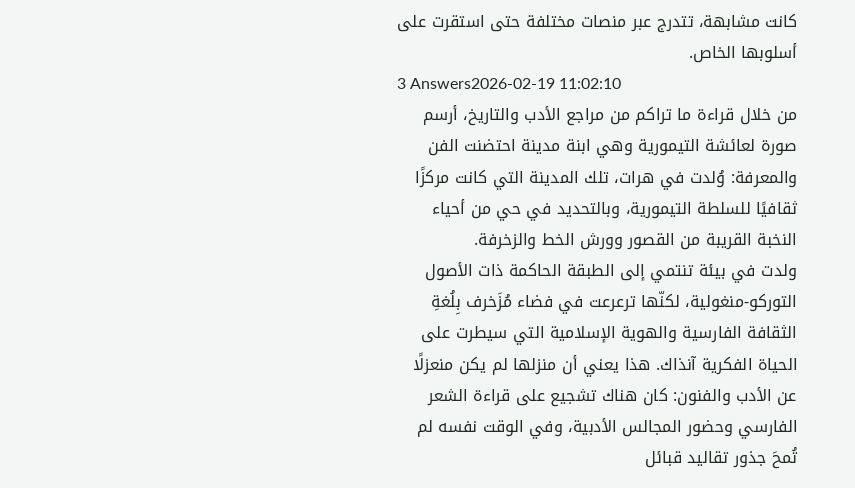كانت مشابهة، تتدرج عبر منصات مختلفة حتى استقرت على أسلوبها الخاص.
3 Answers2026-02-19 11:02:10
من خلال قراءة ما تراكم من مراجع الأدب والتاريخ، أرسم صورة لعائشة التيمورية وهي ابنة مدينة احتضنت الفن والمعرفة: وُلدت في هرات، تلك المدينة التي كانت مركزًا ثقافيًا للسلطة التيمورية، وبالتحديد في حي من أحياء النخبة القريبة من القصور وورش الخط والزخرفة.
ولدت في بيئة تنتمي إلى الطبقة الحاكمة ذات الأصول التوركو-منغولية، لكنّها ترعرعت في فضاء مُزَخرف بِلُغةِ الثقافة الفارسية والهوية الإسلامية التي سيطرت على الحياة الفكرية آنذاك. هذا يعني أن منزلها لم يكن منعزلًا عن الأدب والفنون: كان هناك تشجيع على قراءة الشعر الفارسي وحضور المجالس الأدبية، وفي الوقت نفسه لم تُمحَ جذور تقاليد قبائل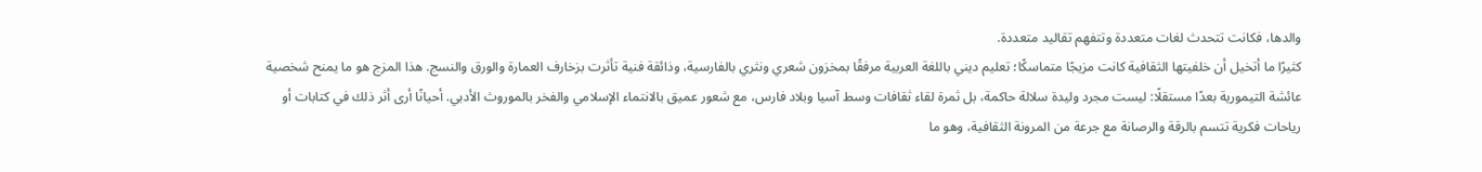والدها، فكانت تتحدث لغات متعددة وتتفهم تقاليد متعددة.
كثيرًا ما أتخيل أن خلفيتها الثقافية كانت مزيجًا متماسكًا؛ تعليم ديني باللغة العربية مرفقًا بمخزون شعري ونثري بالفارسية، وذائقة فنية تأثرت بزخارف العمارة والورق والنسج. هذا المزج هو ما يمنح شخصية عائشة التيمورية بعدًا مستقلًا: ليست مجرد وليدة سلالة حاكمة، بل ثمرة لقاء ثقافات وسط آسيا وبلاد فارس، مع شعور عميق بالانتماء الإسلامي والفخر بالموروث الأدبي. أحيانًا أرى أثر ذلك في كتابات أو رياحات فكرية تتسم بالرقة والرصانة مع جرعة من المرونة الثقافية، وهو ما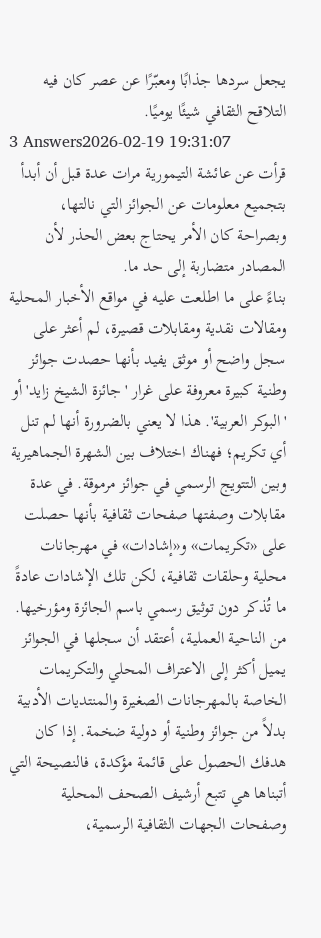يجعل سردها جذابًا ومعبّرًا عن عصر كان فيه التلاقح الثقافي شيئًا يوميًا.
3 Answers2026-02-19 19:31:07
قرأت عن عائشة التيمورية مرات عدة قبل أن أبدأ بتجميع معلومات عن الجوائز التي نالتها، وبصراحة كان الأمر يحتاج بعض الحذر لأن المصادر متضاربة إلى حد ما.
بناءً على ما اطلعت عليه في مواقع الأخبار المحلية ومقالات نقدية ومقابلات قصيرة، لم أعثر على سجل واضح أو موثق يفيد بأنها حصدت جوائز وطنية كبيرة معروفة على غرار 'جائزة الشيخ زايد' أو 'البوكر العربية'. هذا لا يعني بالضرورة أنها لم تنل أي تكريم؛ فهناك اختلاف بين الشهرة الجماهيرية وبين التتويج الرسمي في جوائز مرموقة. في عدة مقابلات وصفتها صفحات ثقافية بأنها حصلت على «تكريمات» و«إشادات» في مهرجانات محلية وحلقات ثقافية، لكن تلك الإشادات عادةً ما تُذكر دون توثيق رسمي باسم الجائزة ومؤرخيها.
من الناحية العملية، أعتقد أن سجلها في الجوائز يميل أكثر إلى الاعتراف المحلي والتكريمات الخاصة بالمهرجانات الصغيرة والمنتديات الأدبية بدلاً من جوائز وطنية أو دولية ضخمة. إذا كان هدفك الحصول على قائمة مؤكدة، فالنصيحة التي أتبناها هي تتبع أرشيف الصحف المحلية وصفحات الجهات الثقافية الرسمية،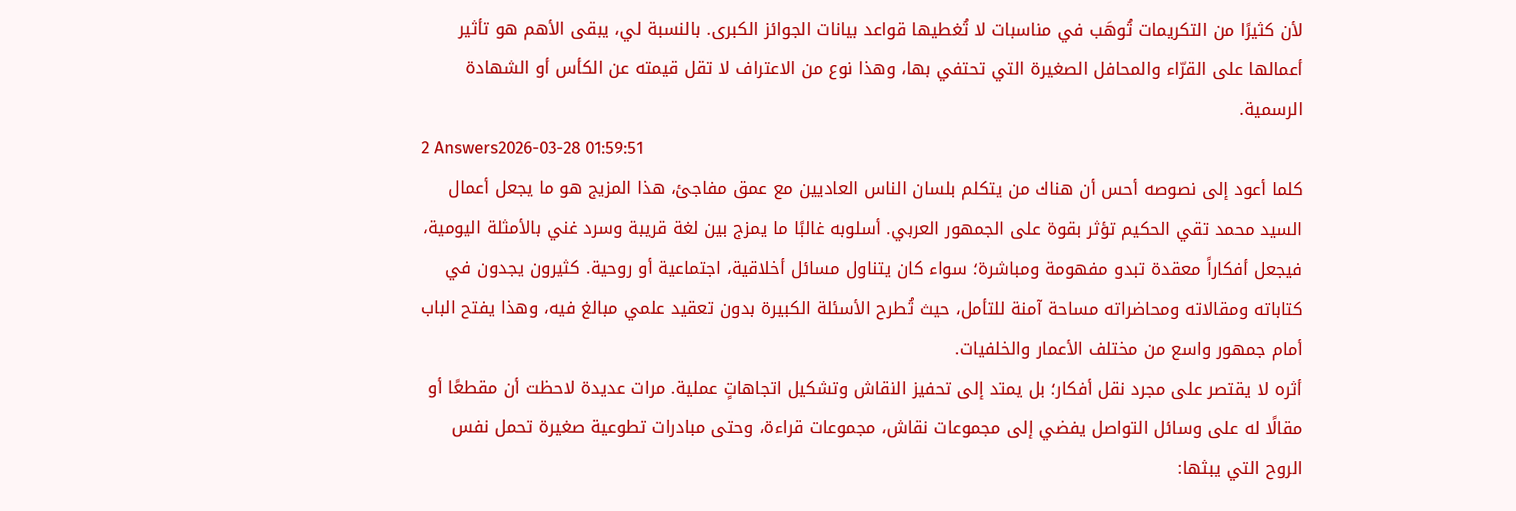لأن كثيرًا من التكريمات تُوهَب في مناسبات لا تُغطيها قواعد بيانات الجوائز الكبرى. بالنسبة لي، يبقى الأهم هو تأثير أعمالها على القرّاء والمحافل الصغيرة التي تحتفي بها، وهذا نوع من الاعتراف لا تقل قيمته عن الكأس أو الشهادة الرسمية.
2 Answers2026-03-28 01:59:51
كلما أعود إلى نصوصه أحس أن هناك من يتكلم بلسان الناس العاديين مع عمق مفاجئ، هذا المزيج هو ما يجعل أعمال السيد محمد تقي الحكيم تؤثر بقوة على الجمهور العربي. أسلوبه غالبًا ما يمزج بين لغة قريبة وسرد غني بالأمثلة اليومية، فيجعل أفكاراً معقدة تبدو مفهومة ومباشرة؛ سواء كان يتناول مسائل أخلاقية، اجتماعية أو روحية. كثيرون يجدون في كتاباته ومقالاته ومحاضراته مساحة آمنة للتأمل، حيث تُطرح الأسئلة الكبيرة بدون تعقيد علمي مبالغ فيه، وهذا يفتح الباب أمام جمهور واسع من مختلف الأعمار والخلفيات.
أثره لا يقتصر على مجرد نقل أفكار؛ بل يمتد إلى تحفيز النقاش وتشكيل اتجاهاتٍ عملية. مرات عديدة لاحظت أن مقطعًا أو مقالًا له على وسائل التواصل يفضي إلى مجموعات نقاش، مجموعات قراءة، وحتى مبادرات تطوعية صغيرة تحمل نفس الروح التي يبثها: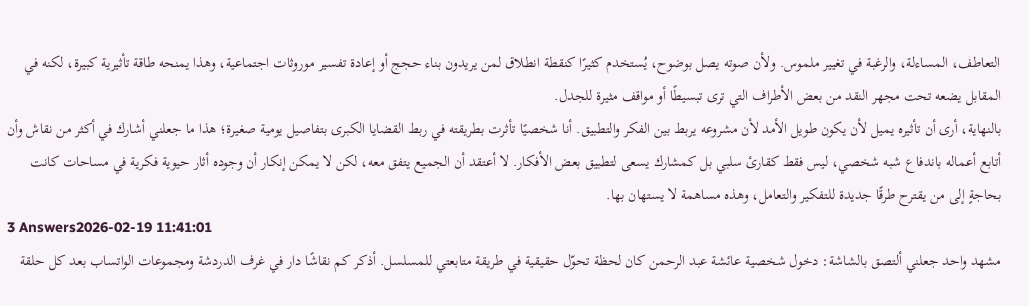التعاطف، المساءلة، والرغبة في تغيير ملموس. ولأن صوته يصل بوضوح، يُستخدم كثيرًا كنقطة انطلاق لمن يريدون بناء حجج أو إعادة تفسير موروثات اجتماعية، وهذا يمنحه طاقة تأثيرية كبيرة، لكنه في المقابل يضعه تحت مجهر النقد من بعض الأطراف التي ترى تبسيطًا أو مواقف مثيرة للجدل.
بالنهاية، أرى أن تأثيره يميل لأن يكون طويل الأمد لأن مشروعه يربط بين الفكر والتطبيق. أنا شخصيًا تأثرت بطريقته في ربط القضايا الكبرى بتفاصيل يومية صغيرة؛ هذا ما جعلني أشارك في أكثر من نقاش وأن أتابع أعماله باندفاع شبه شخصي، ليس فقط كقارئ سلبي بل كمشارك يسعى لتطبيق بعض الأفكار. لا أعتقد أن الجميع يتفق معه، لكن لا يمكن إنكار أن وجوده أثار حيوية فكرية في مساحات كانت بحاجةٍ إلى من يقترح طرقًا جديدة للتفكير والتعامل، وهذه مساهمة لا يستهان بها.
3 Answers2026-02-19 11:41:01
مشهد واحد جعلني ألتصق بالشاشة: دخول شخصية عائشة عبد الرحمن كان لحظة تحوّل حقيقية في طريقة متابعتي للمسلسل. أذكر كم نقاشًا دار في غرف الدردشة ومجموعات الواتساب بعد كل حلقة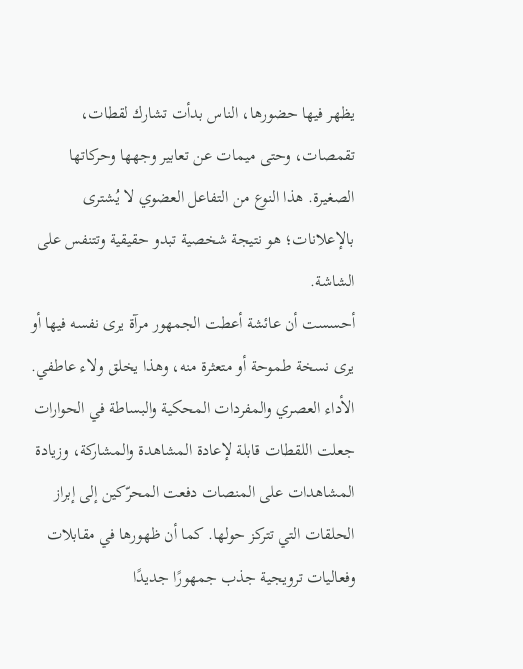يظهر فيها حضورها، الناس بدأت تشارك لقطات، تقمصات، وحتى ميمات عن تعابير وجهها وحركاتها الصغيرة. هذا النوع من التفاعل العضوي لا يُشترى بالإعلانات؛ هو نتيجة شخصية تبدو حقيقية وتتنفس على الشاشة.
أحسست أن عائشة أعطت الجمهور مرآة يرى نفسه فيها أو يرى نسخة طموحة أو متعثرة منه، وهذا يخلق ولاء عاطفي. الأداء العصري والمفردات المحكية والبساطة في الحوارات جعلت اللقطات قابلة لإعادة المشاهدة والمشاركة، وزيادة المشاهدات على المنصات دفعت المحرّكين إلى إبراز الحلقات التي تتركز حولها. كما أن ظهورها في مقابلات وفعاليات ترويجية جذب جمهورًا جديدًا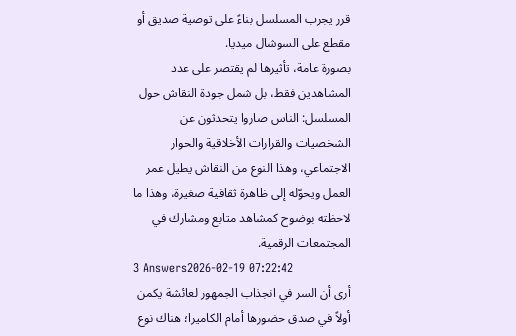قرر يجرب المسلسل بناءً على توصية صديق أو مقطع على السوشال ميديا.
بصورة عامة، تأثيرها لم يقتصر على عدد المشاهدين فقط، بل شمل جودة النقاش حول المسلسل: الناس صاروا يتحدثون عن الشخصيات والقرارات الأخلاقية والحوار الاجتماعي، وهذا النوع من النقاش يطيل عمر العمل ويحوّله إلى ظاهرة ثقافية صغيرة، وهذا ما لاحظته بوضوح كمشاهد متابع ومشارك في المجتمعات الرقمية.
3 Answers2026-02-19 07:22:42
أرى أن السر في انجذاب الجمهور لعائشة يكمن أولاً في صدق حضورها أمام الكاميرا؛ هناك نوع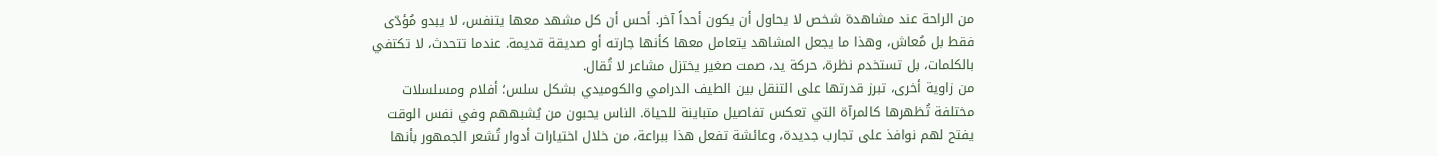من الراحة عند مشاهدة شخص لا يحاول أن يكون أحداً آخر. أحس أن كل مشهد معها يتنفس، لا يبدو مُؤدّى فقط بل مُعاش، وهذا ما يجعل المشاهد يتعامل معها كأنها جارته أو صديقة قديمة. عندما تتحدث، لا تكتفي بالكلمات، بل تستخدم نظرة، حركة يد، صمت صغير يختزل مشاعر لا تُقال.
من زاوية أخرى، تبرز قدرتها على التنقل بين الطيف الدرامي والكوميدي بشكل سلس؛ أفلام ومسلسلات مختلفة تُظهرها كالمرآة التي تعكس تفاصيل متباينة للحياة. الناس يحبون من يُشبههم وفي نفس الوقت يفتح لهم نوافذ على تجارب جديدة، وعائشة تفعل هذا ببراعة، من خلال اختيارات أدوار تُشعر الجمهور بأنها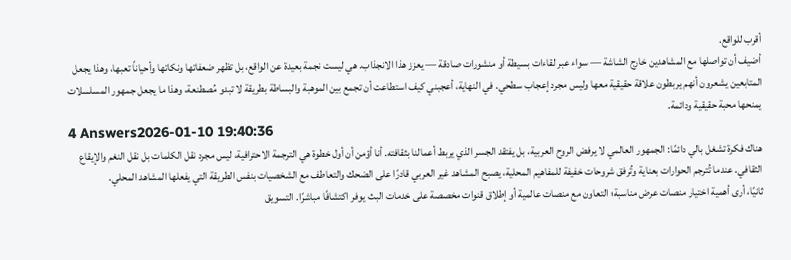أقرب للواقع.
أضيف أن تواصلها مع المشاهدين خارج الشاشة — سواء عبر لقاءات بسيطة أو منشورات صادقة — يعزز هذا الانجذاب. هي ليست نجمة بعيدة عن الواقع، بل تظهر ضعفاتها ونكاتها وأحياناً تعبها، وهذا يجعل المتابعين يشعرون أنهم يربطون علاقة حقيقية معها وليس مجرد إعجاب سطحي. في النهاية، أعجبني كيف استطاعت أن تجمع بين الموهبة والبساطة بطريقة لا تبدو مُصطنعة، وهذا ما يجعل جمهور المسلسلات يمنحها محبة حقيقية ودائمة.
4 Answers2026-01-10 19:40:36
هناك فكرة تشغل بالي دائمًا: الجمهور العالمي لا يرفض الروح العربية، بل يفتقد الجسر الذي يربط أعمالنا بثقافته. أنا أؤمن أن أول خطوة هي الترجمة الاحترافية، ليس مجرد نقل الكلمات بل نقل النغم والإيقاع الثقافي. عندما تُترجم الحوارات بعناية وتُرفق شروحات خفيفة للمفاهيم المحلية، يصبح المشاهد غير العربي قادرًا على الضحك والتعاطف مع الشخصيات بنفس الطريقة التي يفعلها المشاهد المحلي.
ثانيًا، أرى أهمية اختيار منصات عرض مناسبة؛ التعاون مع منصات عالمية أو إطلاق قنوات مخصصة على خدمات البث يوفر اكتشافًا مباشرًا. التسويق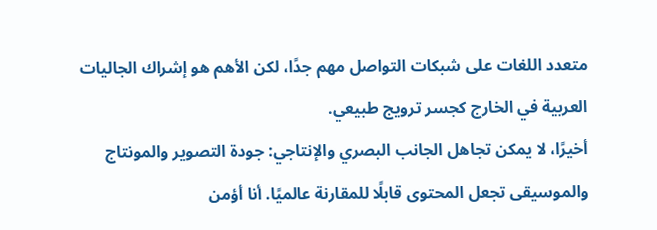متعدد اللغات على شبكات التواصل مهم جدًا، لكن الأهم هو إشراك الجاليات العربية في الخارج كجسر ترويج طبيعي.
أخيرًا، لا يمكن تجاهل الجانب البصري والإنتاجي: جودة التصوير والمونتاج والموسيقى تجعل المحتوى قابلًا للمقارنة عالميًا. أنا أؤمن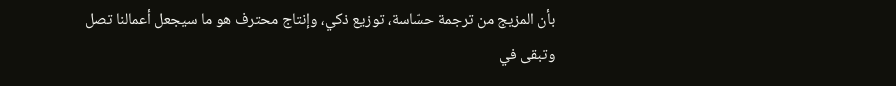بأن المزيج من ترجمة حسّاسة، توزيع ذكي، وإنتاج محترف هو ما سيجعل أعمالنا تصل وتبقى في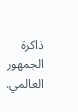ذاكرة الجمهور العالمي.